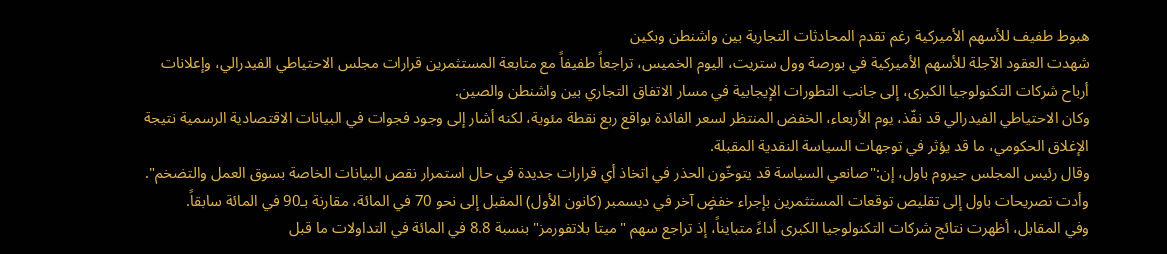هبوط طفيف للأسهم الأميركية رغم تقدم المحادثات التجارية بين واشنطن وبكين
شهدت العقود الآجلة للأسهم الأميركية في بورصة وول ستريت، اليوم الخميس، تراجعاً طفيفاً مع متابعة المستثمرين قرارات مجلس الاحتياطي الفيدرالي، وإعلانات أرباح شركات التكنولوجيا الكبرى، إلى جانب التطورات الإيجابية في مسار الاتفاق التجاري بين واشنطن والصين.
وكان الاحتياطي الفيدرالي قد نفّذ، يوم الأربعاء، الخفض المنتظر لسعر الفائدة بواقع ربع نقطة مئوية، لكنه أشار إلى وجود فجوات في البيانات الاقتصادية الرسمية نتيجة الإغلاق الحكومي، ما قد يؤثر في توجهات السياسة النقدية المقبلة.
وقال رئيس المجلس جيروم باول، إن:"صانعي السياسة قد يتوخّون الحذر في اتخاذ أي قرارات جديدة في حال استمرار نقص البيانات الخاصة بسوق العمل والتضخم".
وأدت تصريحات باول إلى تقليص توقعات المستثمرين بإجراء خفضٍ آخر في ديسمبر (كانون الأول) المقبل إلى نحو 70 في المائة، مقارنة بـ90 في المائة سابقاً.
وفي المقابل، أظهرت نتائج شركات التكنولوجيا الكبرى أداءً متبايناً، إذ تراجع سهم "ميتا بلاتفورمز" بنسبة 8.8 في المائة في التداولات ما قبل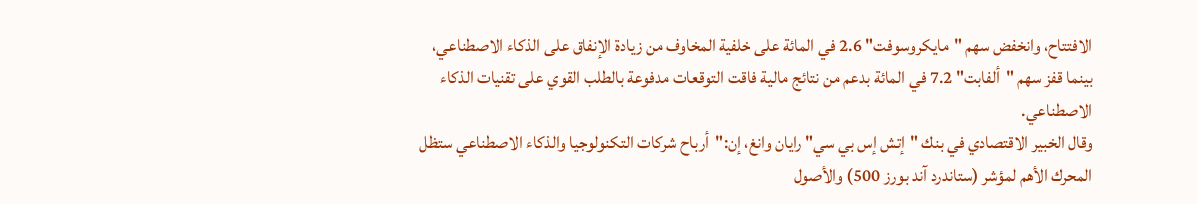الافتتاح، وانخفض سهم "مايكروسوفت" 2.6 في المائة على خلفية المخاوف من زيادة الإنفاق على الذكاء الاصطناعي، بينما قفز سهم "ألفابت" 7.2 في المائة بدعم من نتائج مالية فاقت التوقعات مدفوعة بالطلب القوي على تقنيات الذكاء الاصطناعي.
وقال الخبير الاقتصادي في بنك "إتش إس بي سي" رايان وانغ، إن:"أرباح شركات التكنولوجيا والذكاء الاصطناعي ستظل المحرك الأهم لمؤشر (ستاندرد آند بورز 500) والأصول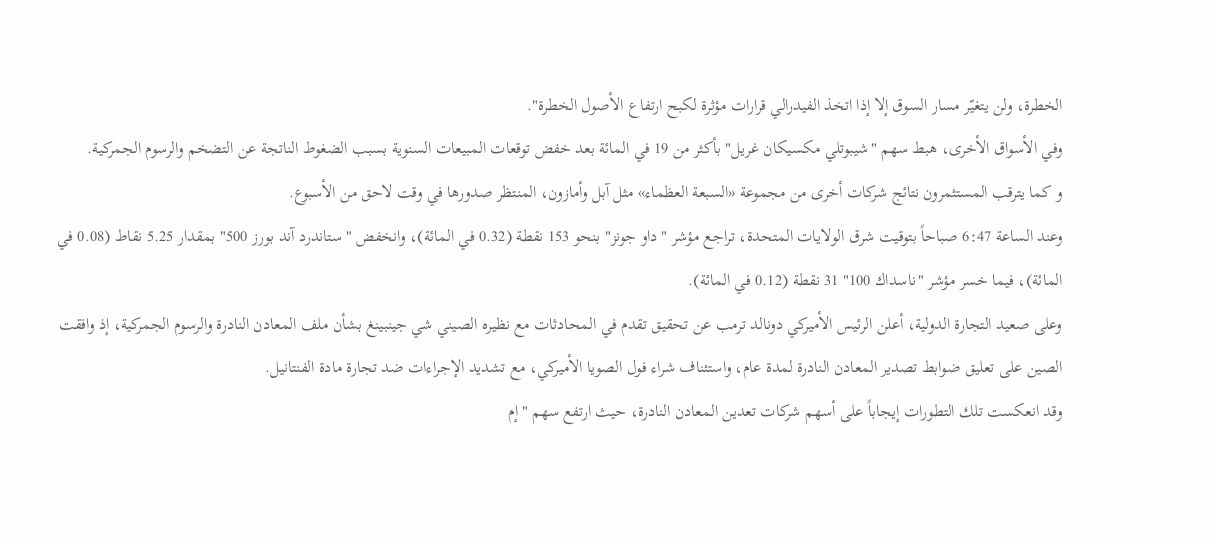الخطرة، ولن يتغيّر مسار السوق إلا إذا اتخذ الفيدرالي قرارات مؤثرة لكبح ارتفاع الأصول الخطرة".
وفي الأسواق الأخرى، هبط سهم "شيبوتلي مكسيكان غريل" بأكثر من 19 في المائة بعد خفض توقعات المبيعات السنوية بسبب الضغوط الناتجة عن التضخم والرسوم الجمركية.
و كما يترقب المستثمرون نتائج شركات أخرى من مجموعة «السبعة العظماء» مثل آبل وأمازون، المنتظر صدورها في وقت لاحق من الأسبوع.
وعند الساعة 6:47 صباحاً بتوقيت شرق الولايات المتحدة، تراجع مؤشر "داو جونز" بنحو 153 نقطة (0.32 في المائة)، وانخفض "ستاندرد آند بورز 500" بمقدار 5.25 نقاط (0.08 في المائة)، فيما خسر مؤشر "ناسداك 100" 31 نقطة (0.12 في المائة).
وعلى صعيد التجارة الدولية، أعلن الرئيس الأميركي دونالد ترمب عن تحقيق تقدم في المحادثات مع نظيره الصيني شي جينبينغ بشأن ملف المعادن النادرة والرسوم الجمركية، إذ وافقت الصين على تعليق ضوابط تصدير المعادن النادرة لمدة عام، واستئناف شراء فول الصويا الأميركي، مع تشديد الإجراءات ضد تجارة مادة الفنتانيل.
وقد انعكست تلك التطورات إيجاباً على أسهم شركات تعدين المعادن النادرة، حيث ارتفع سهم "إم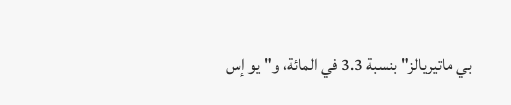بي ماتيريالز" بنسبة 3.3 في المائة، و"يو إس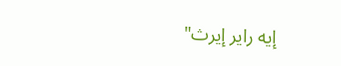إيه راير إيرث"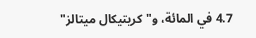4.7 في المائة، و"كريتيكال ميتالز"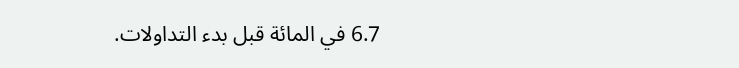6.7 في المائة قبل بدء التداولات.